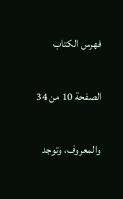فهرس الكتاب

الصفحة 10 من 34

والمعروف، وتوجد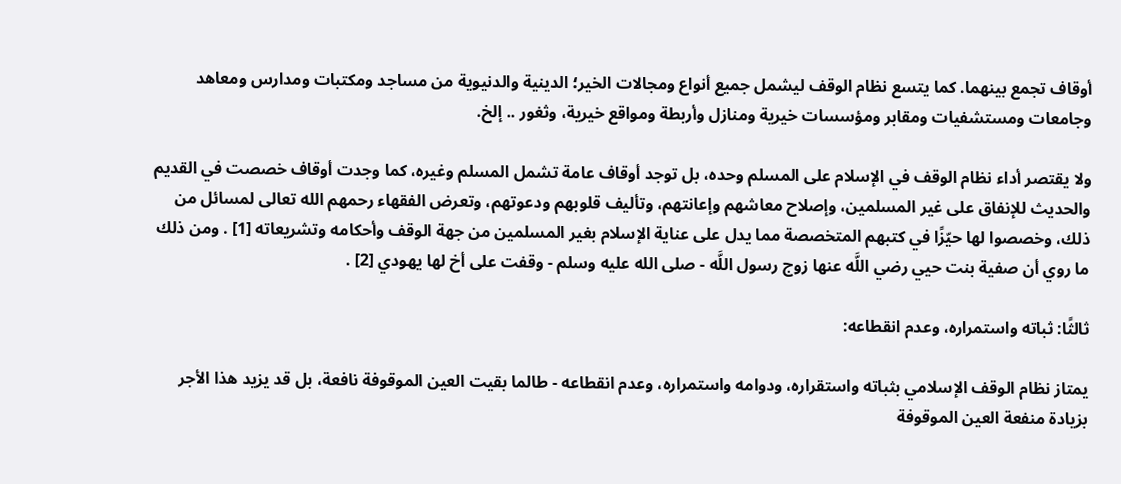أوقاف تجمع بينهما. كما يتسع نظام الوقف ليشمل جميع أنواع ومجالات الخير؛ الدينية والدنيوية من مساجد ومكتبات ومدارس ومعاهد وجامعات ومستشفيات ومقابر ومؤسسات خيرية ومنازل وأربطة ومواقع خيرية، وثغور .. إلخ.

ولا يقتصر أداء نظام الوقف في الإسلام على المسلم وحده، بل توجد أوقاف عامة تشمل المسلم وغيره، كما وجدت أوقاف خصصت في القديم والحديث للإنفاق على غير المسلمين، وإصلاح معاشهم وإعانتهم، وتأليف قلوبهم ودعوتهم، وتعرض الفقهاء رحمهم الله تعالى لمسائل من ذلك، وخصصوا لها حيّزًا في كتبهم المتخصصة مما يدل على عناية الإسلام بغير المسلمين من جهة الوقف وأحكامه وتشريعاته [1] . ومن ذلك ما روي أن صفية بنت حيي رضي اللَّه عنها زوج رسول اللَّه - صلى الله عليه وسلم - وقفت على أخ لها يهودي [2] .

ثالثًا: ثباته واستمراره، وعدم انقطاعه:

يمتاز نظام الوقف الإسلامي بثباته واستقراره، ودوامه واستمراره، وعدم انقطاعه - طالما بقيت العين الموقوفة نافعة، بل قد يزيد هذا الأجر بزيادة منفعة العين الموقوفة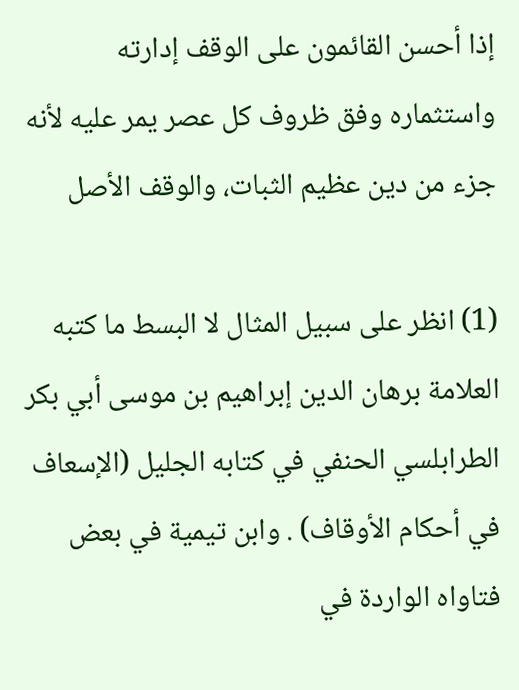إذا أحسن القائمون على الوقف إدارته واستثماره وفق ظروف كل عصر يمر عليه لأنه جزء من دين عظيم الثبات، والوقف الأصل

(1) انظر على سبيل المثال لا البسط ما كتبه العلامة برهان الدين إبراهيم بن موسى أبي بكر الطرابلسي الحنفي في كتابه الجليل (الإسعاف في أحكام الأوقاف) . وابن تيمية في بعض فتاواه الواردة في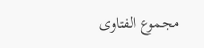مجموع الفتاوى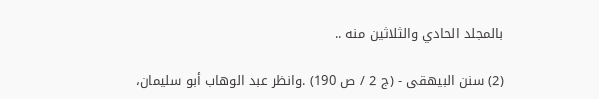بالمجلد الحادي والثلاثين منه ..

(2) سنن البيهقى - (ج 2 / ص 190) .وانظر عبد الوهاب أبو سليمان،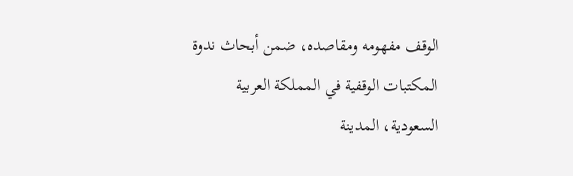الوقف مفهومه ومقاصده، ضمن أبحاث ندوة المكتبات الوقفية في المملكة العربية السعودية، المدينة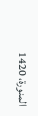المنورة، 1420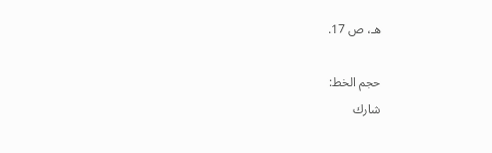هـ، ص 17.

حجم الخط:
شارك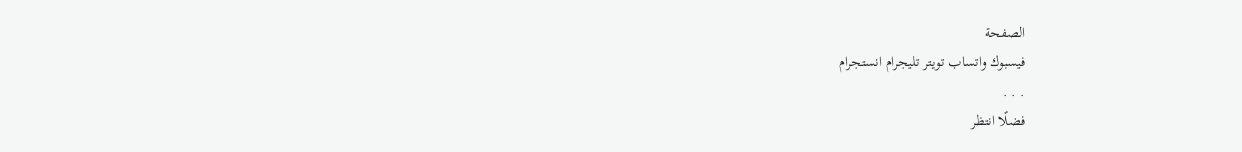الصفحة
فيسبوك واتساب تويتر تليجرام انستجرام
. . .
فضلًا انتظر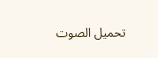تحميل الصوت